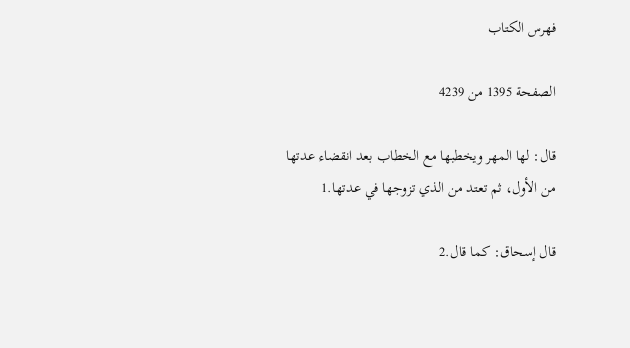فهرس الكتاب

الصفحة 1395 من 4239

قال: لها المهر ويخطبها مع الخطاب بعد انقضاء عدتها من الأول، ثم تعتد من الذي تزوجها في عدتها.1

قال إسحاق: كما قال.2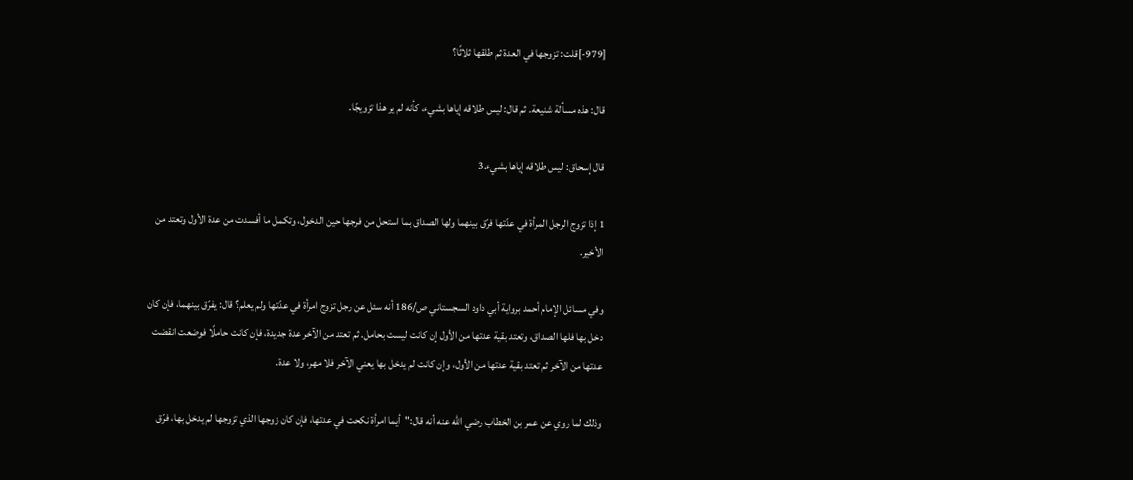[979-]قلت: تزوجها في العدة ثم طلقها ثلاثًا؟

قال: هذه مسألة شنيعة. ثم قال: ليس طلاقه إياها بشيء، كأنه لم ير هذا تزويجًا.

قال إسحاق: ليس طلاقه إياها بشيء.3

1 إذا تزوج الرجل المرأة في عدّتها فرّق بينهما ولها الصداق بما استحل من فرجها حين الدخول، وتكمل ما أفسدت من عدة الأول وتعتد من الأخير.

وفي مسائل الإمام أحمد برواية أبي داود السجستاني ص/186 أنه سئل عن رجل تزوج امرأة في عدّتها ولم يعلم؟ قال: يفرّق بينهما، فإن كان دخل بها فلها الصداق، وتعتد بقية عدتها من الأول إن كانت ليست بحامل. ثم تعتد من الآخر عدة جديدة، فإن كانت حاملًا فوضعت انقضت عدتها من الآخر ثم تعتد بقية عدتها من الأول، وإن كانت لم يدخل بها يعني الآخر فلا مهر، ولا عدة.

وذلك لما روي عن عمر بن الخطاب رضي الله عنه أنه قال:"أيما امرأة نكحت في عدتها، فإن كان زوجها الذي تزوجها لم يدخل بها، فرّق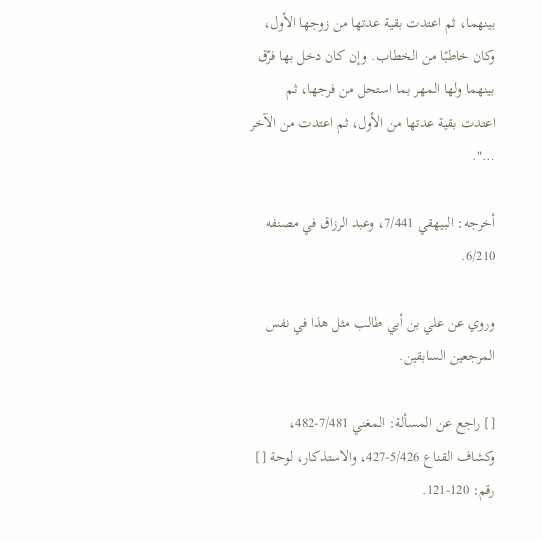بينهما، ثم اعتدت بقية عدتها من زوجها الأول، وكان خاطبًا من الخطاب. وإن كان دخل بها فرّق بينهما ولها المهر بما استحل من فرجها، ثم اعتدت بقية عدتها من الأول، ثم اعتدت من الآخر …".

أخرجه: البيهقي 7/441، وعبد الرزاق في مصنفه 6/210.

وروي عن علي بن أبي طالب مثل هذا في نفس المرجعين السابقين.

[] راجع عن المسألة: المغني 7/481-482، وكشاف القناع 5/426-427، والاستذكار، لوحة [] رقم: 120-121.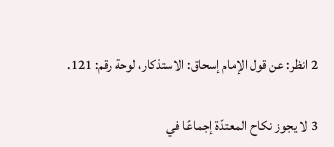2 انظر: عن قول الإمام إسحاق: الاستذكار، لوحة رقم: 121.

3 لا يجوز نكاح المعتدّة إجماعًا في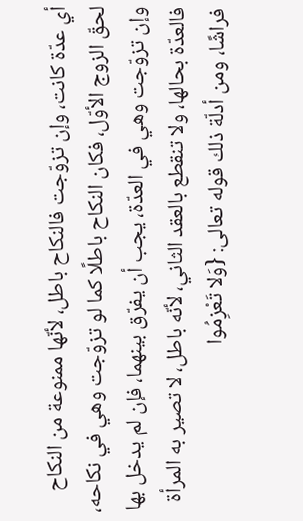أي عدّة كانت، وإن تزوّجت فالنكاح باطل، لأنّها ممنوعة من النكاح لحقّ الزوج الأوّل، فكان النكاح باطلًا كما لو تزوّجت وهي في نكاحه، وإن تزوّجت وهي في العدّة، يجب أن يفرّق بينهما، فإن لم يدخل بها فالعدّة بحالها، ولا تنقطع بالعقد الثاني، لأنّه باطل، لا تصير به المرأة فراشًا، ومن أدلّة ذلك قوله تعالى: {وَلا تَعْزِمُوا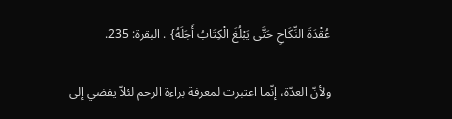عُقْدَةَ النِّكَاحِ حَتَّى يَبْلُغَ الْكِتَابُ أَجَلَهُ} . البقرة: 235.

ولأنّ العدّة، إنّما اعتبرت لمعرفة براءة الرحم لئلاّ يفضي إلى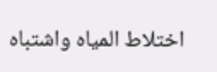اختلاط المياه واشتباه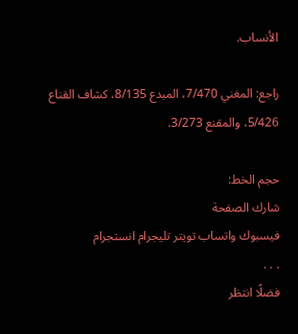الأنساب.

راجع: المغني 7/470، المبدع 8/135، كشاف القناع 5/426، والمقنع 3/273.

حجم الخط:
شارك الصفحة
فيسبوك واتساب تويتر تليجرام انستجرام
. . .
فضلًا انتظر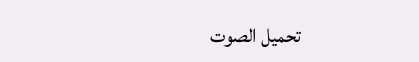تحميل الصوت